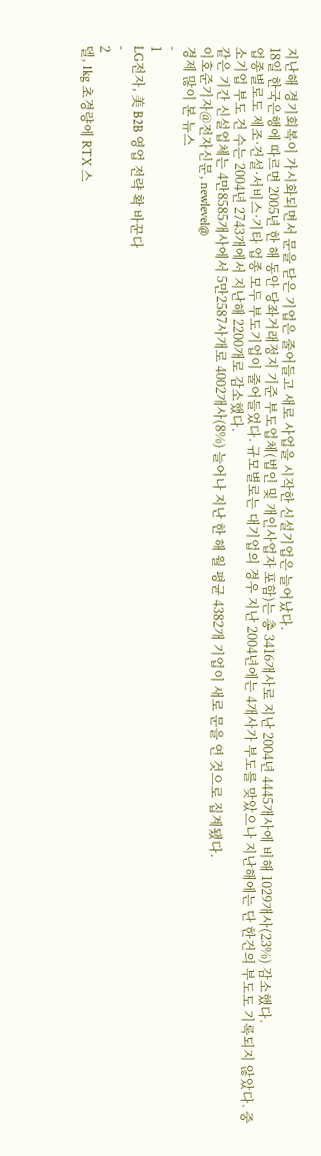지난해 경기회복이 가시화되면서 문을 닫은 기업은 줄어들고 새로 사업을 시작한 신설기업은 늘어났다.
18일 한국은행에 따르면 2005년 한 해 동안 당좌거래정지 기준 부도업체(법인 및 개인사업자 포함)는 총 3416개사로 지난 2004년 4445개사에 비해 1029개사(23%) 감소했다.
업종별로도 제조·건설·서비스·기타 업종 모두 부도기업이 줄어들었다. 규모별로는 대기업의 경우 지난 2004년에는 4개사가 부도를 맞았으나 지난해에는 단 한건의 부도도 기록되지 않았다. 중소기업 부도 건 수는 2004년 2743개에서 지난해 2200개로 감소했다.
같은 기간 신설업체는 4만8585개사에서 5만2587사개로 4002개사(8%) 늘어나 지난 한 해 월 평균 4382개 기업이 새로 문을 연 것으로 집계됐다.
이호준기자@전자신문, newlevel@
경제 많이 본 뉴스
-
1
LG전자, 美 B2B 영업 전략 확 바꾼다
-
2
델, 1kg 초경량에 RTX 스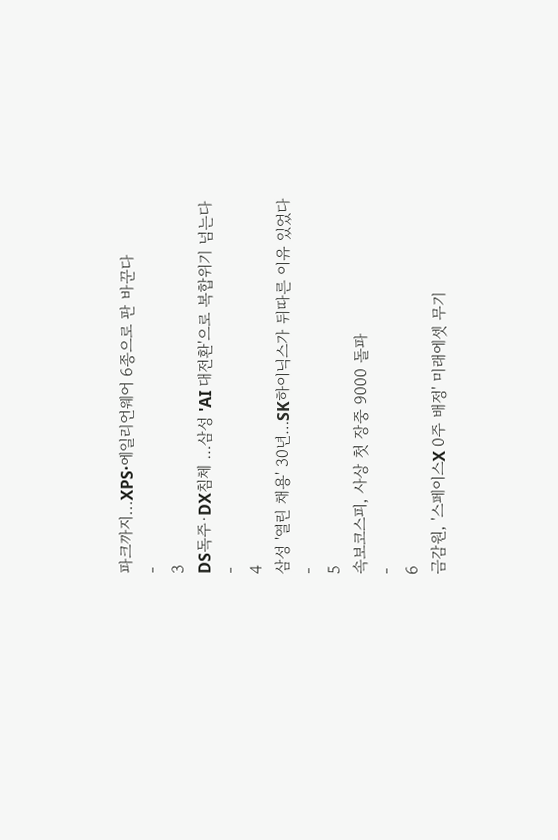파크까지...XPS·에일리언웨어 6종으로 판 바꾼다
-
3
DS독주·DX침체 …삼성 'AI 대전환'으로 복합위기 넘는다
-
4
삼성 '열린 채용' 30년…SK하이닉스가 뒤따른 이유 있었다
-
5
속보코스피, 사상 첫 장중 9000 돌파
-
6
금감원, '스페이스X 0주 배정' 미래에셋 무기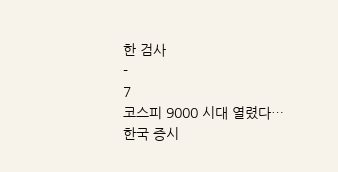한 검사
-
7
코스피 9000 시대 열렸다…한국 증시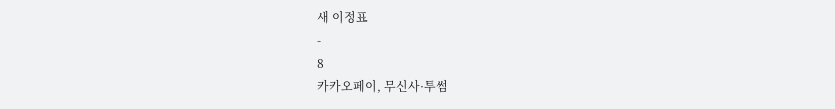새 이정표
-
8
카카오페이, 무신사·투썸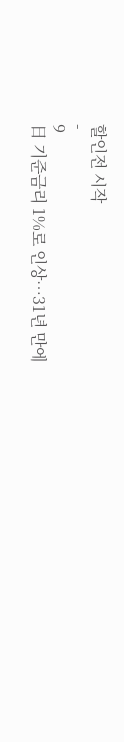할인전 시작
-
9
日 기준금리 1%로 인상…31년 만에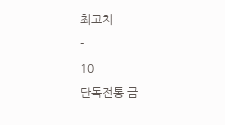최고치
-
10
단독전통 금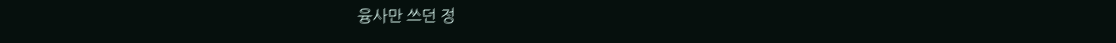융사만 쓰던 정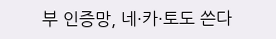부 인증망, 네·카·토도 쓴다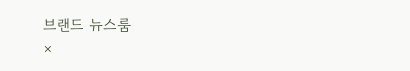브랜드 뉴스룸
×